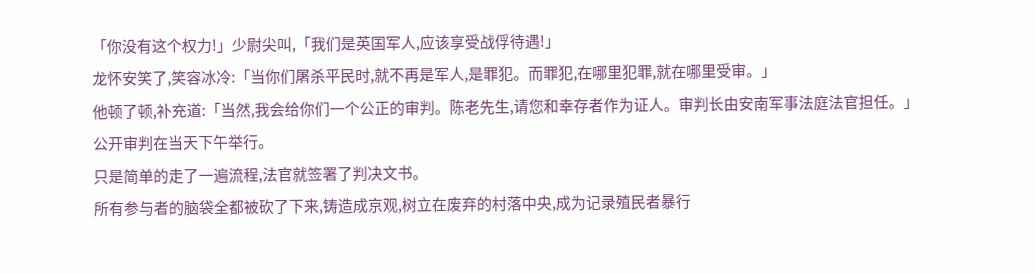「你没有这个权力!」少尉尖叫,「我们是英国军人,应该享受战俘待遇!」
龙怀安笑了,笑容冰冷:「当你们屠杀平民时,就不再是军人,是罪犯。而罪犯,在哪里犯罪,就在哪里受审。」
他顿了顿,补充道:「当然,我会给你们一个公正的审判。陈老先生,请您和幸存者作为证人。审判长由安南军事法庭法官担任。」
公开审判在当天下午举行。
只是简单的走了一遍流程,法官就签署了判决文书。
所有参与者的脑袋全都被砍了下来,铸造成京观,树立在废弃的村落中央,成为记录殖民者暴行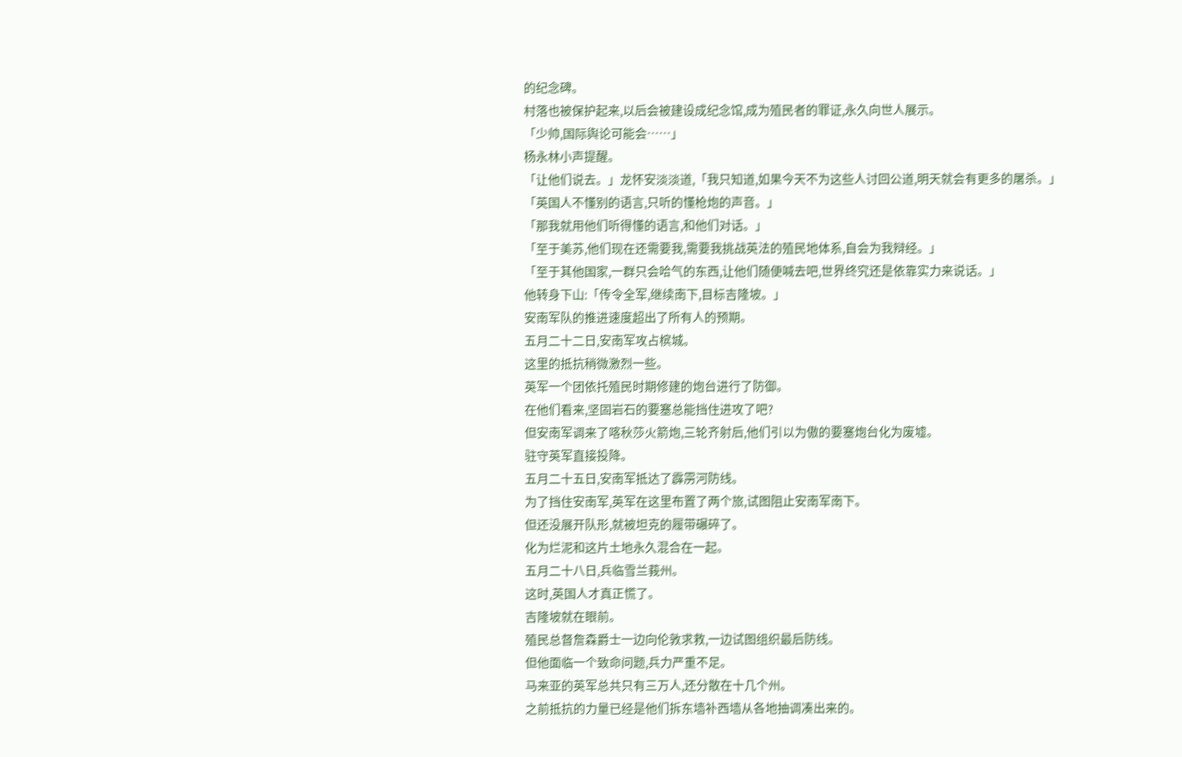的纪念碑。
村落也被保护起来,以后会被建设成纪念馆,成为殖民者的罪证,永久向世人展示。
「少帅,国际舆论可能会……」
杨永林小声提醒。
「让他们说去。」龙怀安淡淡道,「我只知道,如果今天不为这些人讨回公道,明天就会有更多的屠杀。」
「英国人不懂别的语言,只听的懂枪炮的声音。」
「那我就用他们听得懂的语言,和他们对话。」
「至于美苏,他们现在还需要我,需要我挑战英法的殖民地体系,自会为我辩经。」
「至于其他国家,一群只会哈气的东西,让他们随便喊去吧,世界终究还是依靠实力来说话。」
他转身下山:「传令全军,继续南下,目标吉隆坡。」
安南军队的推进速度超出了所有人的预期。
五月二十二日,安南军攻占槟城。
这里的抵抗稍微激烈一些。
英军一个团依托殖民时期修建的炮台进行了防御。
在他们看来,坚固岩石的要塞总能挡住进攻了吧?
但安南军调来了喀秋莎火箭炮,三轮齐射后,他们引以为傲的要塞炮台化为废墟。
驻守英军直接投降。
五月二十五日,安南军抵达了霹雳河防线。
为了挡住安南军,英军在这里布置了两个旅,试图阻止安南军南下。
但还没展开队形,就被坦克的履带碾碎了。
化为烂泥和这片土地永久混合在一起。
五月二十八日,兵临雪兰莪州。
这时,英国人才真正慌了。
吉隆坡就在眼前。
殖民总督詹森爵士一边向伦敦求救,一边试图组织最后防线。
但他面临一个致命问题,兵力严重不足。
马来亚的英军总共只有三万人,还分散在十几个州。
之前抵抗的力量已经是他们拆东墙补西墙从各地抽调凑出来的。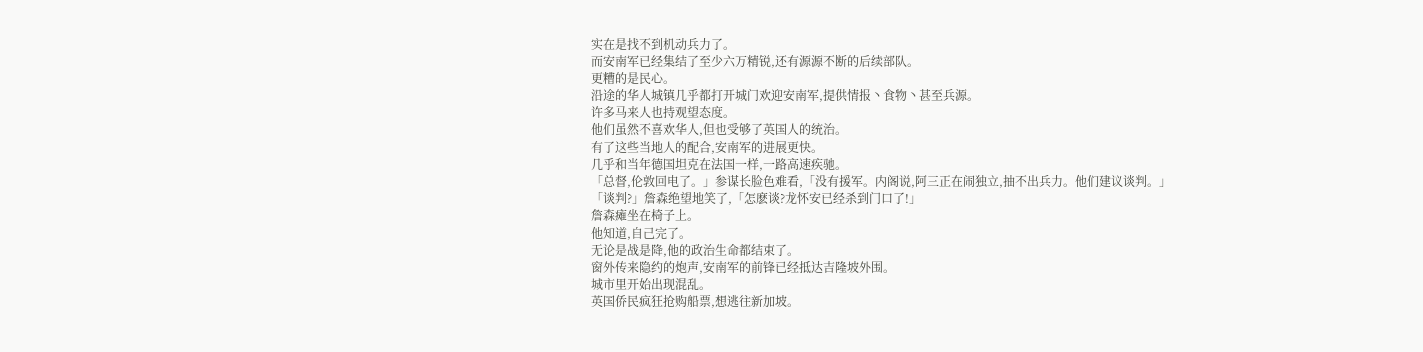实在是找不到机动兵力了。
而安南军已经集结了至少六万精锐,还有源源不断的后续部队。
更糟的是民心。
沿途的华人城镇几乎都打开城门欢迎安南军,提供情报丶食物丶甚至兵源。
许多马来人也持观望态度。
他们虽然不喜欢华人,但也受够了英国人的统治。
有了这些当地人的配合,安南军的进展更快。
几乎和当年德国坦克在法国一样,一路高速疾驰。
「总督,伦敦回电了。」参谋长脸色难看,「没有援军。内阁说,阿三正在闹独立,抽不出兵力。他们建议谈判。」
「谈判?」詹森绝望地笑了,「怎麽谈?龙怀安已经杀到门口了!」
詹森瘫坐在椅子上。
他知道,自己完了。
无论是战是降,他的政治生命都结束了。
窗外传来隐约的炮声,安南军的前锋已经抵达吉隆坡外围。
城市里开始出现混乱。
英国侨民疯狂抢购船票,想逃往新加坡。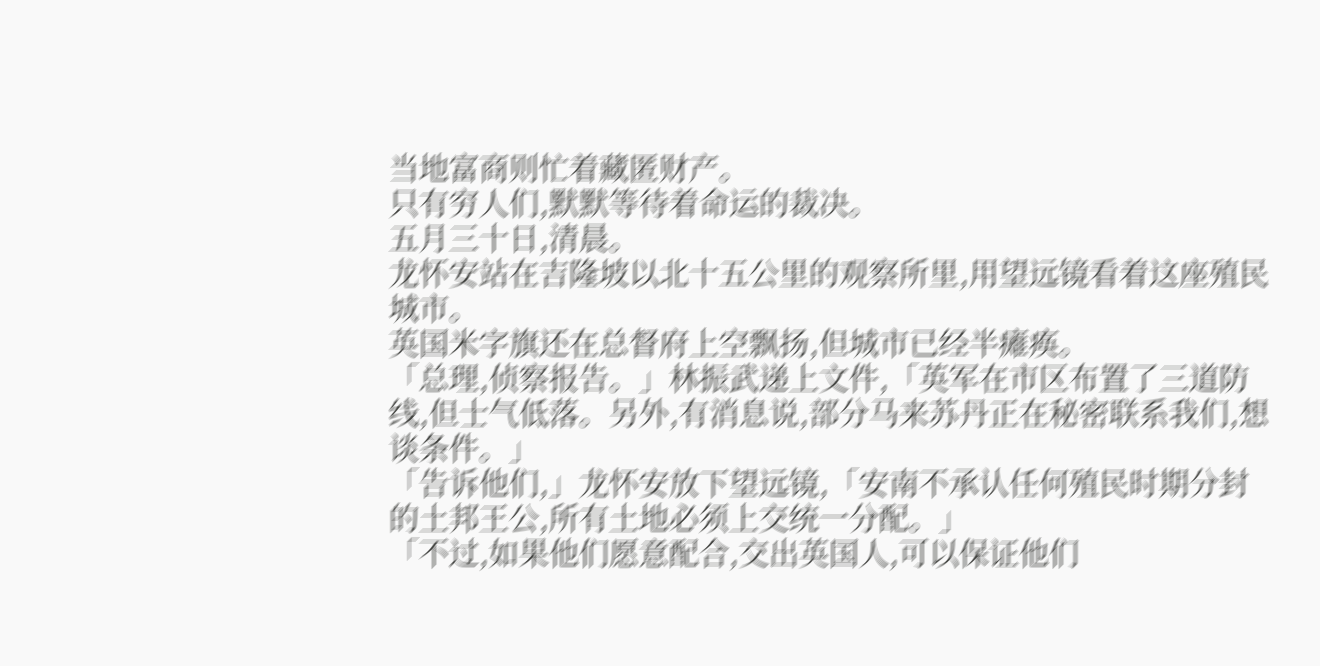当地富商则忙着藏匿财产。
只有穷人们,默默等待着命运的裁决。
五月三十日,清晨。
龙怀安站在吉隆坡以北十五公里的观察所里,用望远镜看着这座殖民城市。
英国米字旗还在总督府上空飘扬,但城市已经半瘫痪。
「总理,侦察报告。」林振武递上文件,「英军在市区布置了三道防线,但士气低落。另外,有消息说,部分马来苏丹正在秘密联系我们,想谈条件。」
「告诉他们,」龙怀安放下望远镜,「安南不承认任何殖民时期分封的土邦王公,所有土地必须上交统一分配。」
「不过,如果他们愿意配合,交出英国人,可以保证他们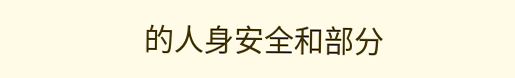的人身安全和部分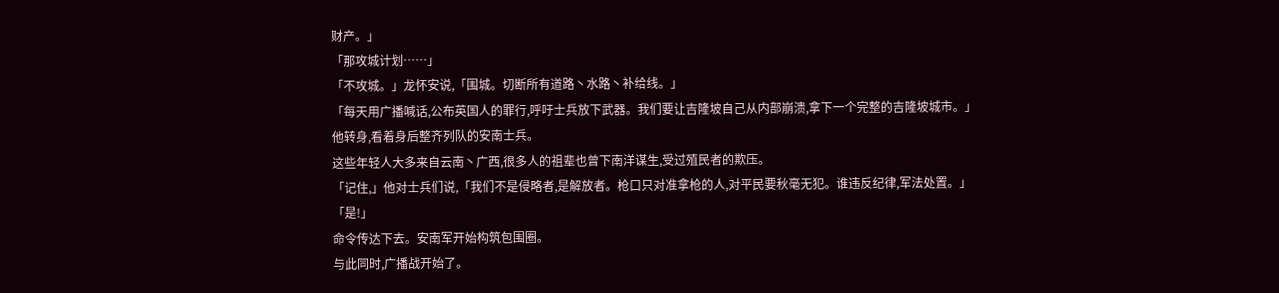财产。」
「那攻城计划……」
「不攻城。」龙怀安说,「围城。切断所有道路丶水路丶补给线。」
「每天用广播喊话,公布英国人的罪行,呼吁士兵放下武器。我们要让吉隆坡自己从内部崩溃,拿下一个完整的吉隆坡城市。」
他转身,看着身后整齐列队的安南士兵。
这些年轻人大多来自云南丶广西,很多人的祖辈也曾下南洋谋生,受过殖民者的欺压。
「记住,」他对士兵们说,「我们不是侵略者,是解放者。枪口只对准拿枪的人,对平民要秋毫无犯。谁违反纪律,军法处置。」
「是!」
命令传达下去。安南军开始构筑包围圈。
与此同时,广播战开始了。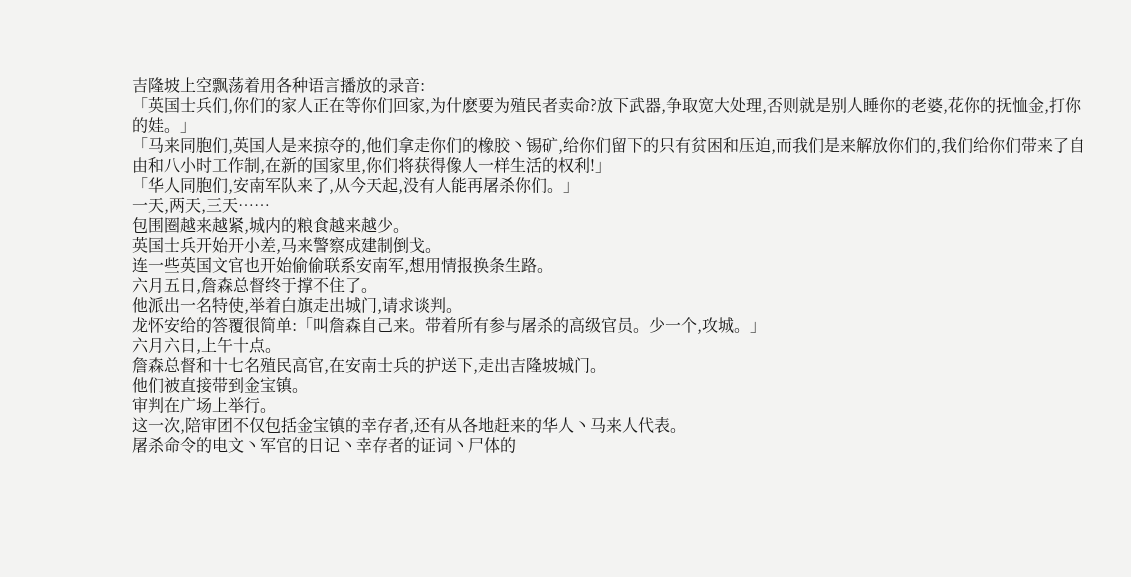吉隆坡上空飘荡着用各种语言播放的录音:
「英国士兵们,你们的家人正在等你们回家,为什麽要为殖民者卖命?放下武器,争取宽大处理,否则就是别人睡你的老婆,花你的抚恤金,打你的娃。」
「马来同胞们,英国人是来掠夺的,他们拿走你们的橡胶丶锡矿,给你们留下的只有贫困和压迫,而我们是来解放你们的,我们给你们带来了自由和八小时工作制,在新的国家里,你们将获得像人一样生活的权利!」
「华人同胞们,安南军队来了,从今天起,没有人能再屠杀你们。」
一天,两天,三天……
包围圈越来越紧,城内的粮食越来越少。
英国士兵开始开小差,马来警察成建制倒戈。
连一些英国文官也开始偷偷联系安南军,想用情报换条生路。
六月五日,詹森总督终于撑不住了。
他派出一名特使,举着白旗走出城门,请求谈判。
龙怀安给的答覆很简单:「叫詹森自己来。带着所有参与屠杀的高级官员。少一个,攻城。」
六月六日,上午十点。
詹森总督和十七名殖民高官,在安南士兵的护送下,走出吉隆坡城门。
他们被直接带到金宝镇。
审判在广场上举行。
这一次,陪审团不仅包括金宝镇的幸存者,还有从各地赶来的华人丶马来人代表。
屠杀命令的电文丶军官的日记丶幸存者的证词丶尸体的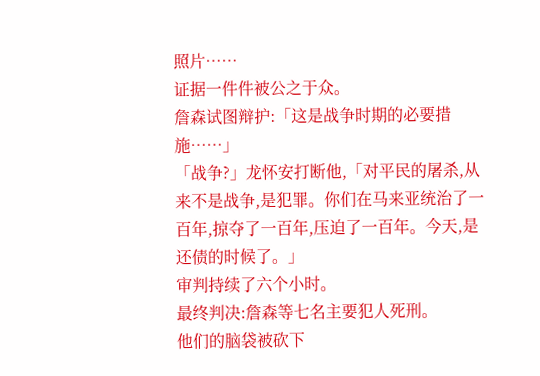照片……
证据一件件被公之于众。
詹森试图辩护:「这是战争时期的必要措施……」
「战争?」龙怀安打断他,「对平民的屠杀,从来不是战争,是犯罪。你们在马来亚统治了一百年,掠夺了一百年,压迫了一百年。今天,是还债的时候了。」
审判持续了六个小时。
最终判决:詹森等七名主要犯人死刑。
他们的脑袋被砍下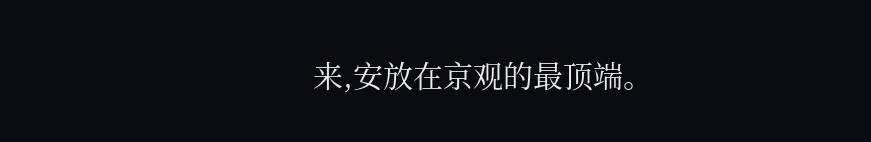来,安放在京观的最顶端。